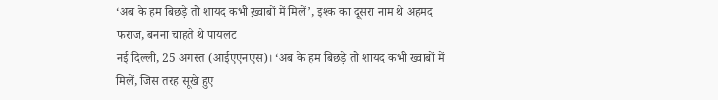‘अब के हम बिछड़े तो शायद कभी ख़्वाबों में मिलें’, इश्क का दूसरा नाम थे अहमद फराज, बनना चाहते थे पायलट
नई दिल्ली, 25 अगस्त (आईएएनएस)। ‘अब के हम बिछड़े तो शायद कभी ख्वाबों में मिलें, जिस तरह सूखे हुए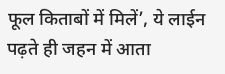फूल किताबों में मिलें’, ये लाईन पढ़ते ही जहन में आता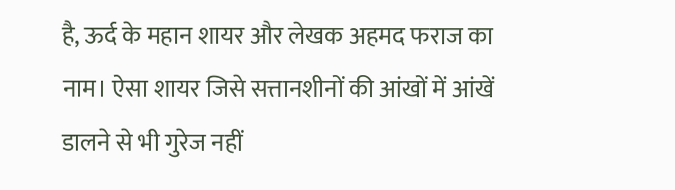है, ऊर्द के महान शायर और लेखक अहमद फराज का नाम। ऐसा शायर जिसे सत्तानशीनों की आंखों में आंखें डालने से भी गुरेज नहीं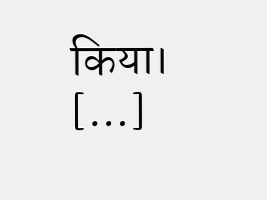किया। […]